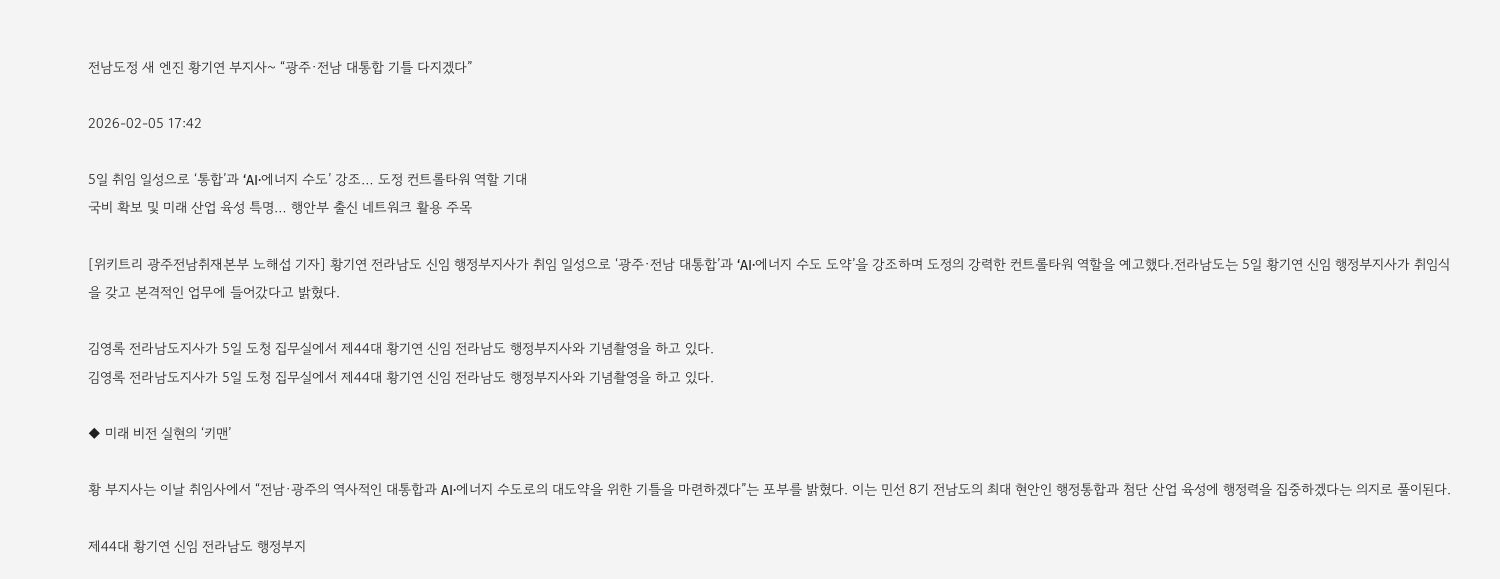전남도정 새 엔진 황기연 부지사~ “광주·전남 대통합 기틀 다지겠다”

2026-02-05 17:42

5일 취임 일성으로 ‘통합’과 ‘AI·에너지 수도’ 강조… 도정 컨트롤타워 역할 기대
국비 확보 및 미래 산업 육성 특명… 행안부 출신 네트워크 활용 주목

[위키트리 광주전남취재본부 노해섭 기자] 황기연 전라남도 신임 행정부지사가 취임 일성으로 ‘광주·전남 대통합’과 ‘AI·에너지 수도 도약’을 강조하며 도정의 강력한 컨트롤타워 역할을 예고했다.전라남도는 5일 황기연 신임 행정부지사가 취임식을 갖고 본격적인 업무에 들어갔다고 밝혔다.

김영록 전라남도지사가 5일 도청 집무실에서 제44대 황기연 신임 전라남도 행정부지사와 기념촬영을 하고 있다.
김영록 전라남도지사가 5일 도청 집무실에서 제44대 황기연 신임 전라남도 행정부지사와 기념촬영을 하고 있다.

◆ 미래 비전 실현의 ‘키맨’

황 부지사는 이날 취임사에서 “전남·광주의 역사적인 대통합과 AI·에너지 수도로의 대도약을 위한 기틀을 마련하겠다”는 포부를 밝혔다. 이는 민선 8기 전남도의 최대 현안인 행정통합과 첨단 산업 육성에 행정력을 집중하겠다는 의지로 풀이된다.

제44대 황기연 신임 전라남도 행정부지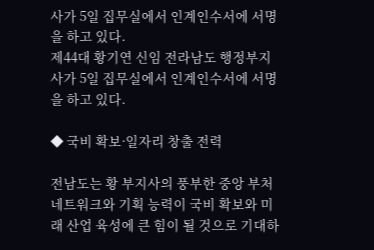사가 5일 집무실에서 인계인수서에 서명을 하고 있다.
제44대 황기연 신임 전라남도 행정부지사가 5일 집무실에서 인계인수서에 서명을 하고 있다.

◆ 국비 확보·일자리 창출 전력

전남도는 황 부지사의 풍부한 중앙 부처 네트워크와 기획 능력이 국비 확보와 미래 산업 육성에 큰 힘이 될 것으로 기대하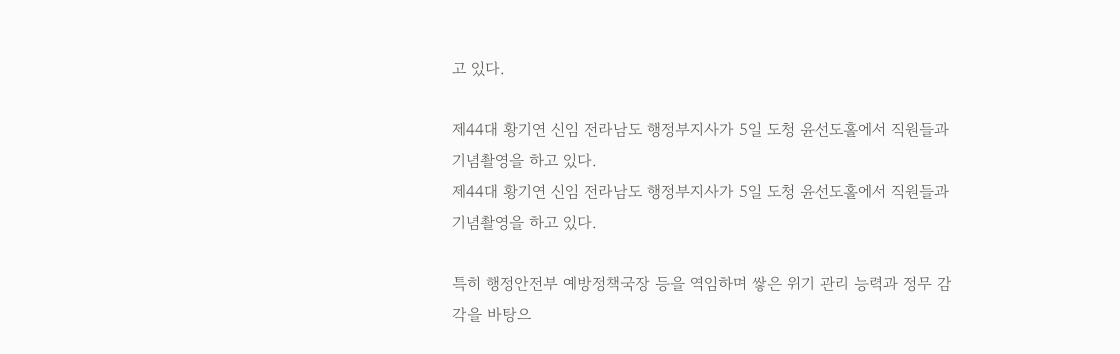고 있다.

제44대 황기연 신임 전라남도 행정부지사가 5일 도청 윤선도홀에서 직원들과 기념촬영을 하고 있다.
제44대 황기연 신임 전라남도 행정부지사가 5일 도청 윤선도홀에서 직원들과 기념촬영을 하고 있다.

특히 행정안전부 예방정책국장 등을 역임하며 쌓은 위기 관리 능력과 정무 감각을 바탕으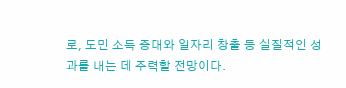로, 도민 소득 증대와 일자리 창출 등 실질적인 성과를 내는 데 주력할 전망이다.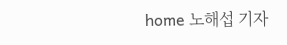home 노해섭 기자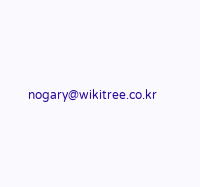nogary@wikitree.co.kr